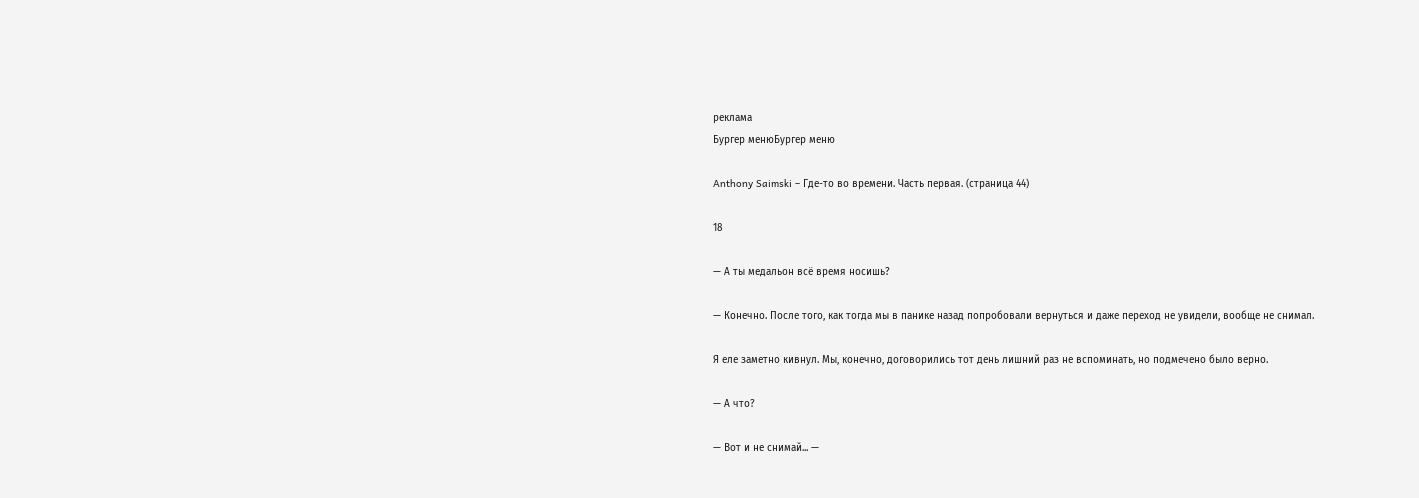реклама
Бургер менюБургер меню

Anthony Saimski – Где-то во времени. Часть первая. (страница 44)

18

— А ты медальон всё время носишь?

— Конечно. После того, как тогда мы в панике назад попробовали вернуться и даже переход не увидели, вообще не снимал.

Я еле заметно кивнул. Мы, конечно, договорились тот день лишний раз не вспоминать, но подмечено было верно.

— А что?

— Вот и не снимай... —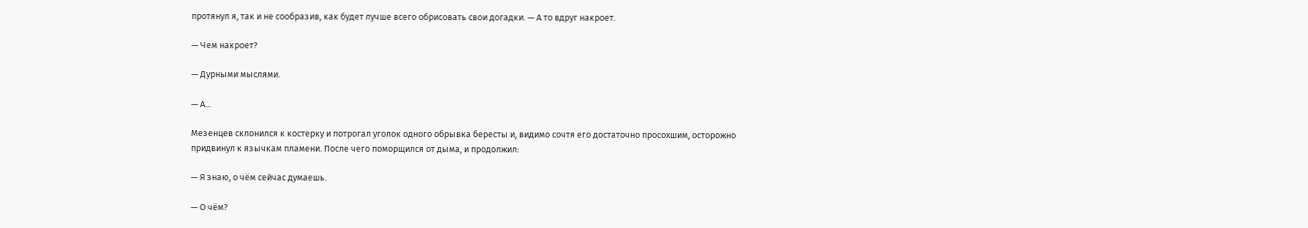протянул я, так и не сообразив, как будет лучше всего обрисовать свои догадки. — А то вдруг накроет.

— Чем накроет?

— Дурными мыслями.

— А...

Мезенцев склонился к костерку и потрогал уголок одного обрывка бересты и, видимо сочтя его достаточно просохшим, осторожно придвинул к язычкам пламени. После чего поморщился от дыма, и продолжил:

— Я знаю, о чём сейчас думаешь.

— О чём?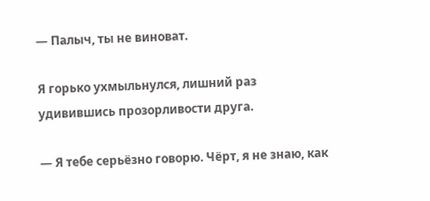— Палыч, ты не виноват.

Я горько ухмыльнулся, лишний раз удивившись прозорливости друга.

— Я тебе серьёзно говорю. Чёрт, я не знаю, как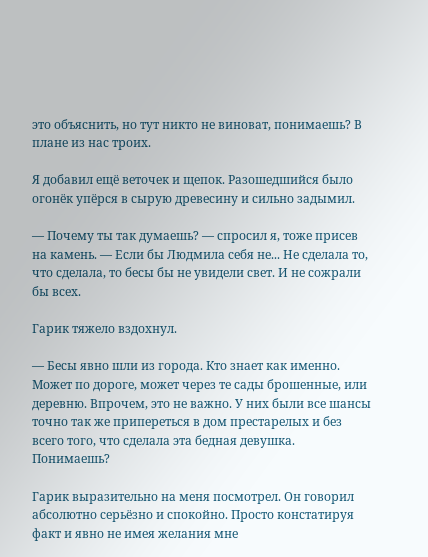это объяснить, но тут никто не виноват, понимаешь? В плане из нас троих.

Я добавил ещё веточек и щепок. Разошедшийся было огонёк упёрся в сырую древесину и сильно задымил.

— Почему ты так думаешь? — спросил я, тоже присев на камень. — Если бы Людмила себя не... Не сделала то, что сделала, то бесы бы не увидели свет. И не сожрали бы всех.

Гарик тяжело вздохнул.

— Бесы явно шли из города. Кто знает как именно. Может по дороге, может через те сады брошенные, или деревню. Впрочем, это не важно. У них были все шансы точно так же припереться в дом престарелых и без всего того, что сделала эта бедная девушка. Понимаешь?

Гарик выразительно на меня посмотрел. Он говорил абсолютно серьёзно и спокойно. Просто констатируя факт и явно не имея желания мне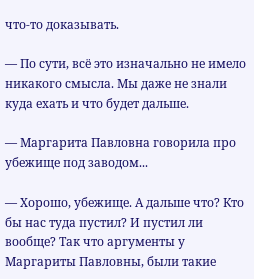что-то доказывать.

— По сути, всё это изначально не имело никакого смысла. Мы даже не знали куда ехать и что будет дальше.

— Маргарита Павловна говорила про убежище под заводом...

— Хорошо, убежище. А дальше что? Кто бы нас туда пустил? И пустил ли вообще? Так что аргументы у Маргариты Павловны, были такие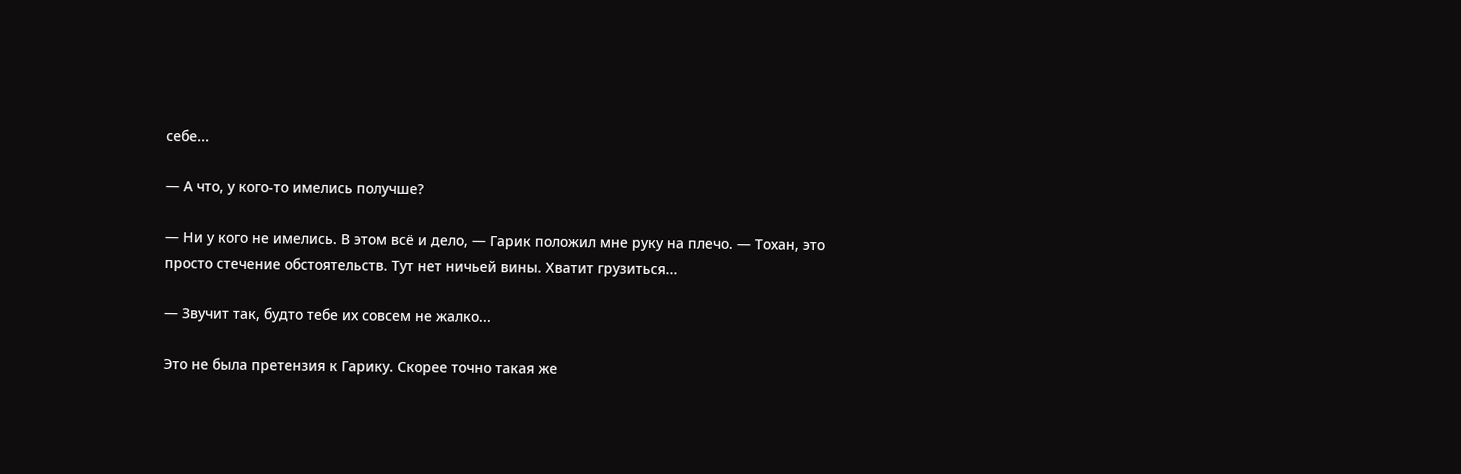себе...

— А что, у кого-то имелись получше?

— Ни у кого не имелись. В этом всё и дело, — Гарик положил мне руку на плечо. — Тохан, это просто стечение обстоятельств. Тут нет ничьей вины. Хватит грузиться...

— Звучит так, будто тебе их совсем не жалко...

Это не была претензия к Гарику. Скорее точно такая же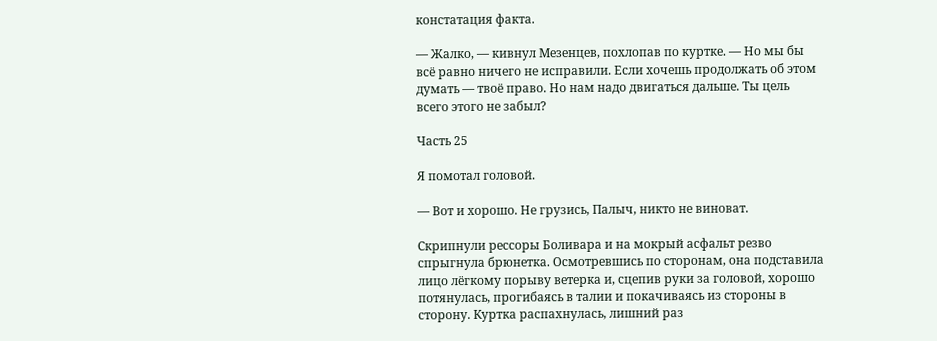констатация факта.

— Жалко, — кивнул Мезенцев, похлопав по куртке. — Но мы бы всё равно ничего не исправили. Если хочешь продолжать об этом думать — твоё право. Но нам надо двигаться дальше. Ты цель всего этого не забыл?

Часть 25

Я помотал головой.

— Вот и хорошо. Не грузись, Палыч, никто не виноват.

Скрипнули рессоры Боливара и на мокрый асфальт резво спрыгнула брюнетка. Осмотревшись по сторонам, она подставила лицо лёгкому порыву ветерка и, сцепив руки за головой, хорошо потянулась, прогибаясь в талии и покачиваясь из стороны в сторону. Куртка распахнулась, лишний раз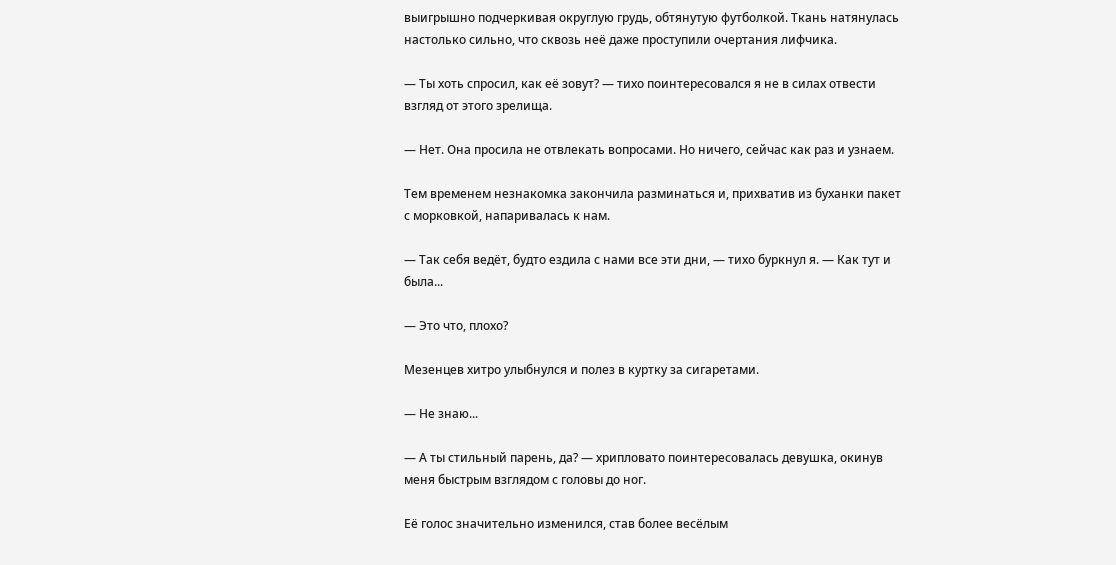выигрышно подчеркивая округлую грудь, обтянутую футболкой. Ткань натянулась настолько сильно, что сквозь неё даже проступили очертания лифчика.

— Ты хоть спросил, как её зовут? — тихо поинтересовался я не в силах отвести взгляд от этого зрелища.

— Нет. Она просила не отвлекать вопросами. Но ничего, сейчас как раз и узнаем.

Тем временем незнакомка закончила разминаться и, прихватив из буханки пакет с морковкой, напаривалась к нам.

— Так себя ведёт, будто ездила с нами все эти дни, — тихо буркнул я. — Как тут и была...

— Это что, плохо?

Мезенцев хитро улыбнулся и полез в куртку за сигаретами.

— Не знаю...

— А ты стильный парень, да? — хрипловато поинтересовалась девушка, окинув меня быстрым взглядом с головы до ног.

Её голос значительно изменился, став более весёлым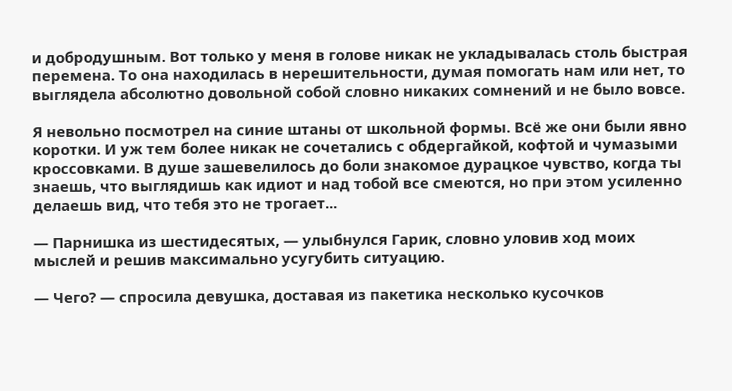и добродушным. Вот только у меня в голове никак не укладывалась столь быстрая перемена. То она находилась в нерешительности, думая помогать нам или нет, то выглядела абсолютно довольной собой словно никаких сомнений и не было вовсе.

Я невольно посмотрел на синие штаны от школьной формы. Всё же они были явно коротки. И уж тем более никак не сочетались с обдергайкой, кофтой и чумазыми кроссовками. В душе зашевелилось до боли знакомое дурацкое чувство, когда ты знаешь, что выглядишь как идиот и над тобой все смеются, но при этом усиленно делаешь вид, что тебя это не трогает...

— Парнишка из шестидесятых, — улыбнулся Гарик, словно уловив ход моих мыслей и решив максимально усугубить ситуацию.

— Чего? — спросила девушка, доставая из пакетика несколько кусочков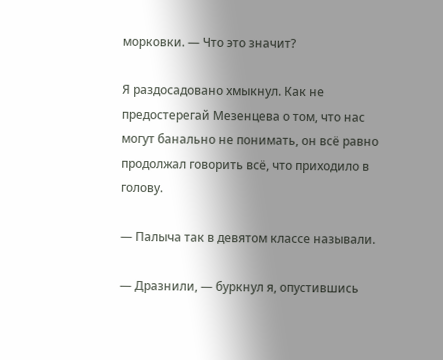морковки. — Что это значит?

Я раздосадовано хмыкнул. Как не предостерегай Мезенцева о том, что нас могут банально не понимать, он всё равно продолжал говорить всё, что приходило в голову.

— Палыча так в девятом классе называли.

— Дразнили, — буркнул я, опустившись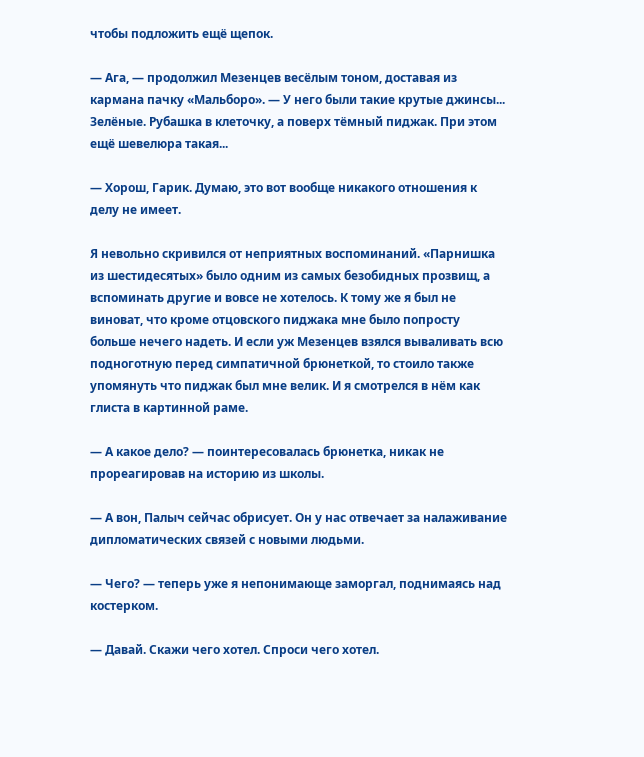чтобы подложить ещё щепок.

— Ага, — продолжил Мезенцев весёлым тоном, доставая из кармана пачку «Мальборо». — У него были такие крутые джинсы... Зелёные. Рубашка в клеточку, а поверх тёмный пиджак. При этом ещё шевелюра такая...

— Хорош, Гарик. Думаю, это вот вообще никакого отношения к делу не имеет.

Я невольно скривился от неприятных воспоминаний. «Парнишка из шестидесятых» было одним из самых безобидных прозвищ, а вспоминать другие и вовсе не хотелось. К тому же я был не виноват, что кроме отцовского пиджака мне было попросту больше нечего надеть. И если уж Мезенцев взялся вываливать всю подноготную перед симпатичной брюнеткой, то стоило также упомянуть что пиджак был мне велик. И я смотрелся в нём как глиста в картинной раме.

— А какое дело? — поинтересовалась брюнетка, никак не прореагировав на историю из школы.

— А вон, Палыч сейчас обрисует. Он у нас отвечает за налаживание дипломатических связей с новыми людьми.

— Чего? — теперь уже я непонимающе заморгал, поднимаясь над костерком.

— Давай. Скажи чего хотел. Спроси чего хотел.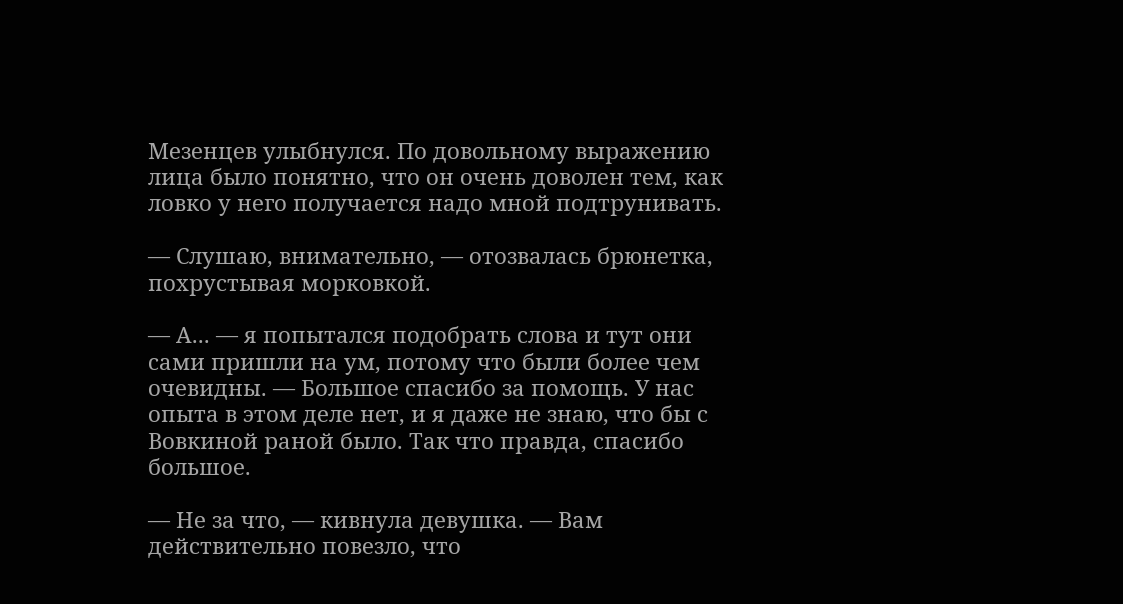Мезенцев улыбнулся. По довольному выражению лица было понятно, что он очень доволен тем, как ловко у него получается надо мной подтрунивать.

— Слушаю, внимательно, — отозвалась брюнетка, похрустывая морковкой.

— А... — я попытался подобрать слова и тут они сами пришли на ум, потому что были более чем очевидны. — Большое спасибо за помощь. У нас опыта в этом деле нет, и я даже не знаю, что бы с Вовкиной раной было. Так что правда, спасибо большое.

— Не за что, — кивнула девушка. — Вам действительно повезло, что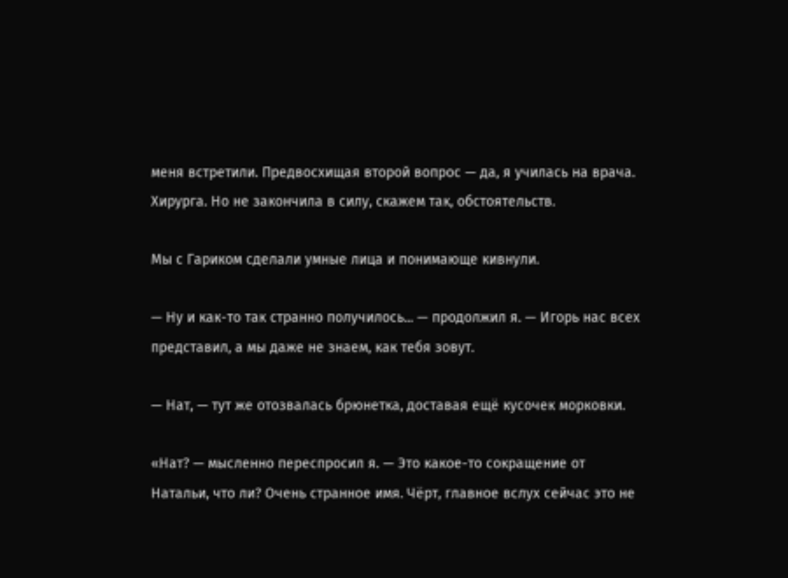меня встретили. Предвосхищая второй вопрос — да, я училась на врача. Хирурга. Но не закончила в силу, скажем так, обстоятельств.

Мы с Гариком сделали умные лица и понимающе кивнули.

— Ну и как-то так странно получилось... — продолжил я. — Игорь нас всех представил, а мы даже не знаем, как тебя зовут.

— Нат, — тут же отозвалась брюнетка, доставая ещё кусочек морковки.

«Нат? — мысленно переспросил я. — Это какое-то сокращение от Натальи, что ли? Очень странное имя. Чёрт, главное вслух сейчас это не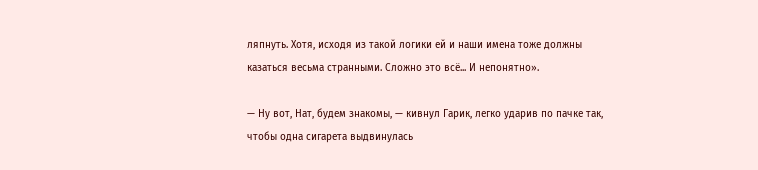ляпнуть. Хотя, исходя из такой логики ей и наши имена тоже должны казаться весьма странными. Сложно это всё... И непонятно».

— Ну вот, Нат, будем знакомы, — кивнул Гарик, легко ударив по пачке так, чтобы одна сигарета выдвинулась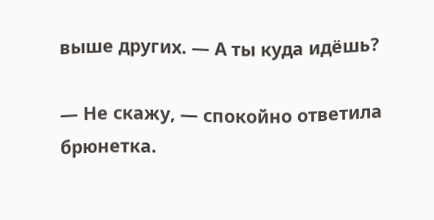выше других. — А ты куда идёшь?

— Не скажу, — спокойно ответила брюнетка.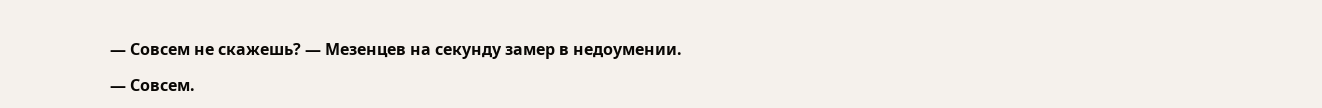— Совсем не скажешь? — Мезенцев на секунду замер в недоумении.

— Совсем.